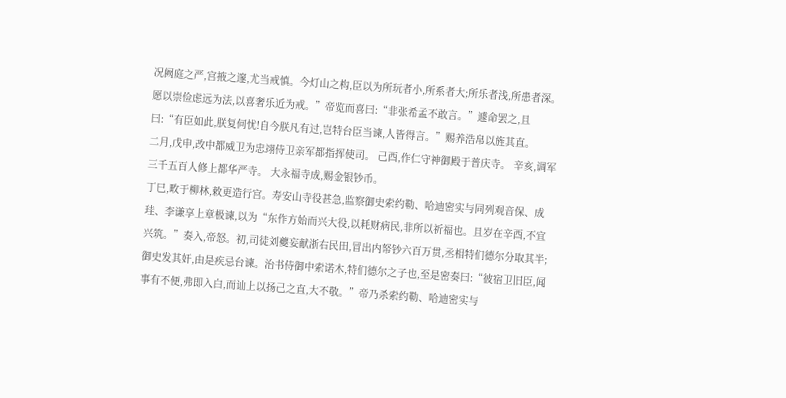况阙庭之严,宫掖之邃,尤当戒慎。今灯山之构,臣以为所玩者小,所系者大;所乐者浅,所患者深。愿以崇俭虑远为法,以喜奢乐近为戒。”帝览而喜曰:“非张希孟不敢言。”遽命罢之,且曰:“有臣如此,朕复何忧!自今朕凡有过,岂特台臣当谏,人皆得言。”赐养浩帛以旌其直。
二月,戊申,改中都威卫为忠翊侍卫亲军都指挥使司。 己酉,作仁守神御殿于普庆寺。 辛亥,调军三千五百人修上都华严寺。 大永福寺成,赐金银钞币。
丁巳,畋于柳林,敕更造行宫。寿安山寺役甚急,监察御史索约勒、哈迪密实与同列观音保、成珪、李谦享上章极谏,以为“东作方始而兴大役,以耗财病民,非所以祈福也。且岁在辛酉,不宜兴筑。”奏入,帝怒。初,司徒刘夔妄献浙右民田,冒出内帑钞六百万贯,丞相特们德尔分取其半;御史发其奸,由是疾忌台谏。治书侍御中索诺木,特们德尔之子也,至是密奏曰:“彼宿卫旧臣,闻事有不便,弗即入白,而讪上以扬己之直,大不敬。”帝乃杀索约勒、哈迪密实与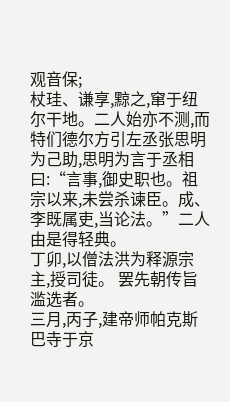观音保;
杖珪、谦享,黥之,窜于纽尔干地。二人始亦不测,而特们德尔方引左丞张思明为己助,思明为言于丞相曰:“言事,御史职也。祖宗以来,未尝杀谏臣。成、李既属吏,当论法。”二人由是得轻典。
丁卯,以僧法洪为释源宗主,授司徒。 罢先朝传旨滥选者。
三月,丙子,建帝师帕克斯巴寺于京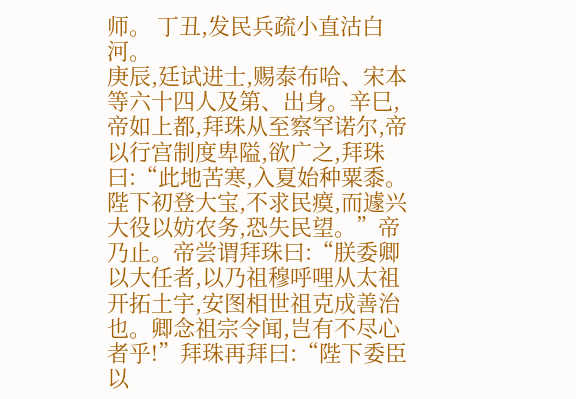师。 丁丑,发民兵疏小直沽白河。
庚辰,廷试进士,赐泰布哈、宋本等六十四人及第、出身。辛巳,帝如上都,拜珠从至察罕诺尔,帝以行宫制度卑隘,欲广之,拜珠曰:“此地苦寒,入夏始种粟黍。陛下初登大宝,不求民瘼,而遽兴大役以妨农务,恐失民望。”帝乃止。帝尝谓拜珠曰:“朕委卿以大任者,以乃祖穆呼哩从太祖开拓土宇,安图相世祖克成善治也。卿念祖宗令闻,岂有不尽心者乎!”拜珠再拜曰:“陛下委臣以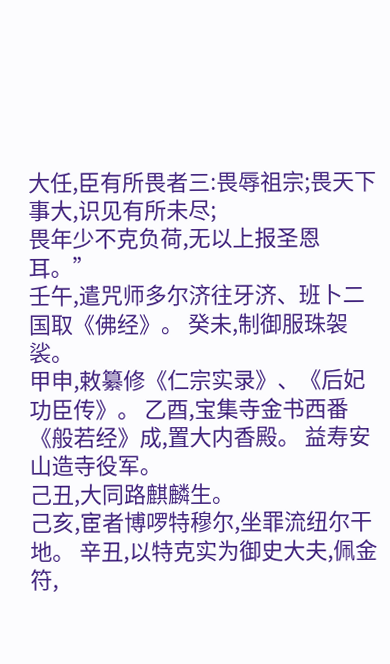大任,臣有所畏者三:畏辱祖宗;畏天下事大,识见有所未尽;
畏年少不克负荷,无以上报圣恩耳。”
壬午,遣咒师多尔济往牙济、班卜二国取《佛经》。 癸未,制御服珠袈裟。
甲申,敕纂修《仁宗实录》、《后妃功臣传》。 乙酉,宝集寺金书西番《般若经》成,置大内香殿。 益寿安山造寺役军。
己丑,大同路麒麟生。
己亥,宦者博啰特穆尔,坐罪流纽尔干地。 辛丑,以特克实为御史大夫,佩金符,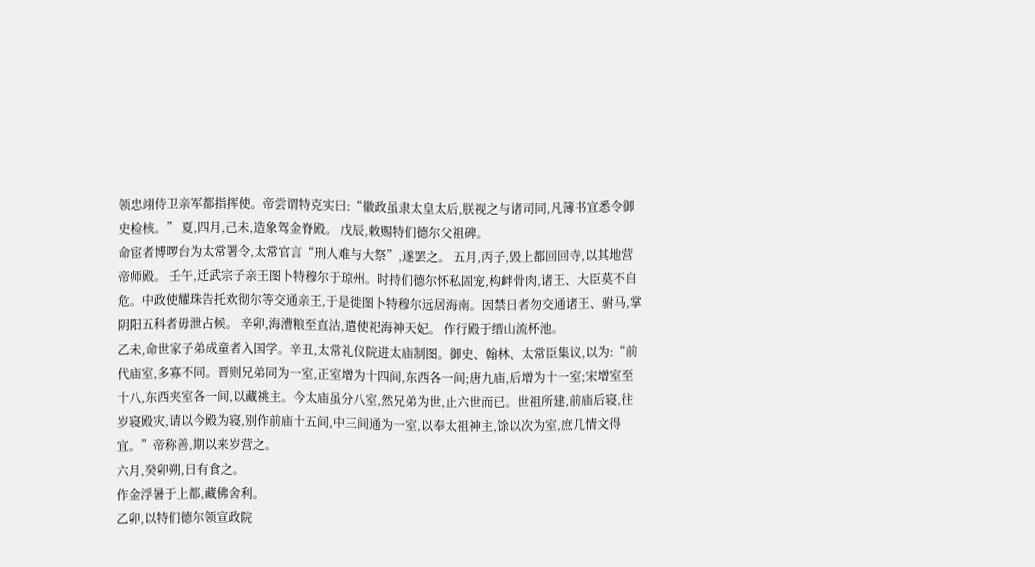领忠翊侍卫亲军都指挥使。帝尝谓特克实曰:“徽政虽隶太皇太后,朕视之与诸司同,凡簿书宜悉令御史检核。” 夏,四月,己未,造象驾金脊殿。 戊辰,敕赐特们德尔父祖碑。
命宦者博啰台为太常署令,太常官言“刑人难与大祭”,遂罢之。 五月,丙子,毁上都回回寺,以其地营帝师殿。 壬午,迁武宗子亲王图卜特穆尔于琼州。时持们德尔怀私固宠,构衅骨肉,诸王、大臣莫不自危。中政使耀珠告托欢彻尔等交通亲王,于是徙图卜特穆尔远居海南。因禁日者勿交通诸王、驸马,掌阴阳五科者毋泄占候。 辛卯,海漕粮至直沽,遣使祀海神天妃。 作行殿于缙山流杯池。
乙未,命世家子弟成童者入国学。辛丑,太常礼仪院进太庙制图。御史、翰林、太常臣集议,以为:“前代庙室,多寡不同。晋则兄弟同为一室,正室增为十四间,东西各一间;唐九庙,后增为十一室;宋增室至十八,东西夹室各一间,以藏祧主。今太庙虽分八室,然兄弟为世,止六世而已。世祖所建,前庙后寝,往岁寝殿灾,请以今殿为寝,别作前庙十五间,中三间通为一室,以奉太祖神主,馀以次为室,庶几情文得宜。”帝称善,期以来岁营之。
六月,癸卯朔,日有食之。
作金浮暑于上都,藏佛舍利。
乙卯,以特们德尔领宣政院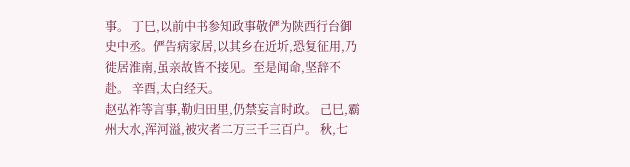事。 丁巳,以前中书参知政事敬俨为陕西行台御史中丞。俨告病家居,以其乡在近圻,恐复征用,乃徙居淮南,虽亲故皆不接见。至是闻命,坚辞不赴。 辛酉,太白经天。
赵弘祚等言事,勒归田里,仍禁妄言时政。 己巳,霸州大水,浑河溢,被灾者二万三千三百户。 秋,七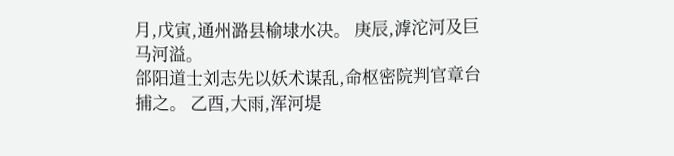月,戊寅,通州潞县榆埭水决。 庚辰,滹沱河及巨马河溢。
郃阳道士刘志先以妖术谋乱,命枢密院判官章台捕之。 乙酉,大雨,浑河堤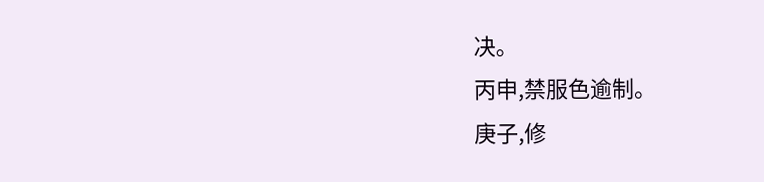决。
丙申,禁服色逾制。
庚子,修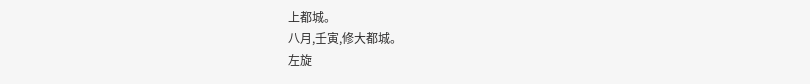上都城。
八月,壬寅,修大都城。
左旋